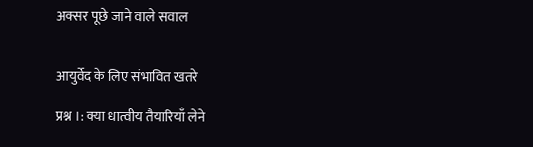अक्सर पूछे जाने वाले सवाल


आयुर्वेद के लिए संभावित खतरे

प्रश्न ।: क्या धात्वीय तैयारियाँ लेने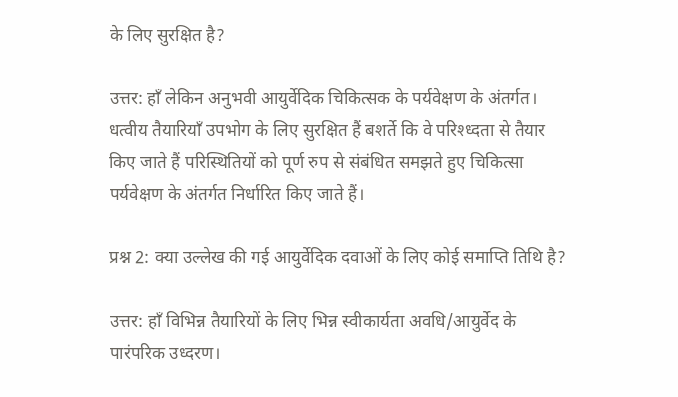के लिए सुरक्षित है?

उत्तर: हाँ लेकिन अनुभवी आयुर्वेदिक चिकित्सक के पर्यवेक्षण के अंतर्गत। धत्वीय तैयारियाँ उपभोग के लिए सुरक्षित हैं बशर्ते कि वे परिश्ध्दता से तैयार किए जाते हैं परिस्थितियों को पूर्ण रुप से संबंधित समझते हुए चिकित्सा पर्यवेक्षण के अंतर्गत निर्धारित किए जाते हैं।

प्रश्न 2: क्या उल्लेख की गई आयुर्वेदिक दवाओं के लिए कोई समाप्ति तिथि है?

उत्तर: हाँ विभिन्न तैयारियों के लिए भिन्न स्वीकार्यता अवधि/आयुर्वेद के पारंपरिक उध्दरण।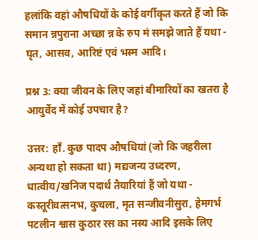हलांकि वहां औषधियों के कोई वर्गीकृत करते हैं जो कि समान न्नपुराना अच्छा न्न के रुप मं समझे जाते हैं यथा - घृत, आसव, आरिष्टं एवं भस्म आदि।

प्रश्न 3: क्या जीवन के लिए जहां बीमारियों का खतरा है आयुर्वेद में कोई उपचार है?

उत्तर: हाँ. कुछ पादप औषधियां (जो कि जहरीला अन्यथा हो सकता था) मद्यजन्य उध्दरण, धात्वीय/खनिज पदार्थ तैयारियां हैं जो यथा - कस्तूरीवत्सनभ, कुचला, मृत सन्जीवनीसुरा, हेमगर्भ पटलीन श्वास कुठार रस का नस्य आदि इसके लिए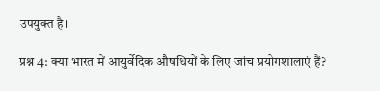उपयुक्त है।

प्रश्न 4: क्या भारत में आयुर्वेदिक औषधियों के लिए जांच प्रयोगशालाएं हैं?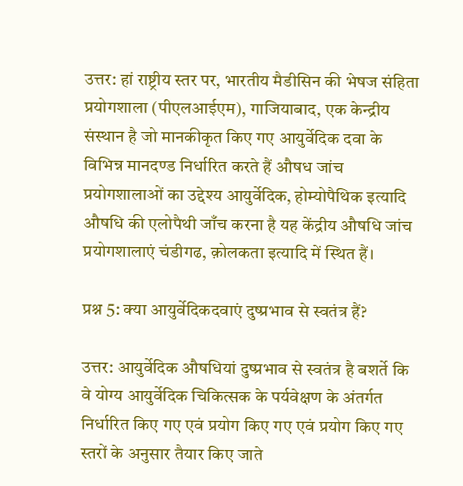उत्तर: हां राष्ट्रीय स्तर पर, भारतीय मैडीसिन की भेषज संहिता प्रयोगशाला (पीएलआईएम), गाजियाबाद, एक केन्द्रीय संस्थान है जो मानकीकृत किए गए आयुर्वेदिक दवा के विभिन्न मानदण्ड निर्धारित करते हैं औषध जांच प्रयोगशालाओं का उद्देश्य आयुर्वेदिक, होम्योपैथिक इत्यादि औषधि की एलोपैथी जाँच करना है यह केंद्रीय औषधि जांच प्रयोगशालाएं चंडीगढ, क़ोलकता इत्यादि में स्थित हैं।

प्रश्न 5: क्या आयुर्वेदिकदवाएं दुष्प्रभाव से स्वतंत्र हैं?

उत्तर: आयुर्वेदिक औषधियां दुष्प्रभाव से स्वतंत्र है बशर्ते कि वे योग्य आयुर्वेदिक चिकित्सक के पर्यवेक्षण के अंतर्गत निर्धारित किए गए एवं प्रयोग किए गए एवं प्रयोग किए गए स्तरों के अनुसार तैयार किए जाते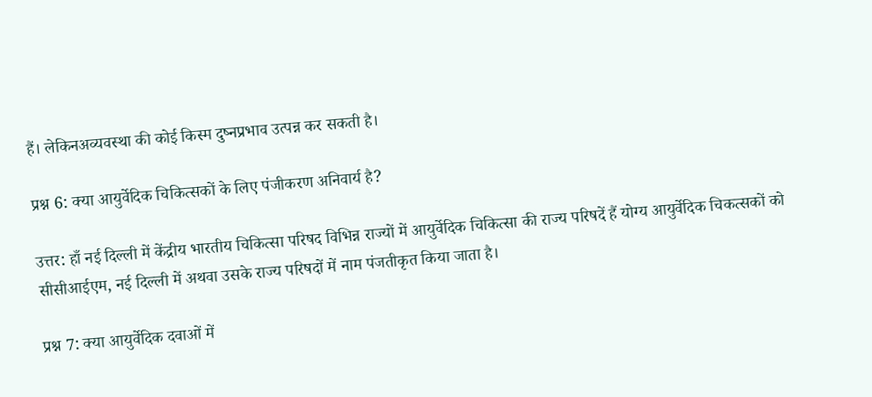हैं। लेकिनअव्यवस्था की कोई किस्म दुष्नप्रभाव उत्पन्न कर सकती है।

प्रश्न 6: क्या आयुर्वेदिक चिकित्सकों के लिए पंजीकरण अनिवार्य है?

उत्तर: हाँ नई दिल्ली में केंद्रीय भारतीय चिकित्सा परिषद विभिन्न राज्यों में आयुर्वेदिक चिकित्सा की राज्य परिषदें हैं योग्य आयुर्वेदिक चिकत्सकों को सीसीआईएम, नई दिल्ली में अथवा उसके राज्य परिषदों में नाम पंजतीकृत किया जाता है।

प्रश्न 7: क्या आयुर्वेदिक दवाओं में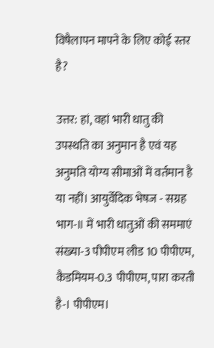विषैलापन मापने के लिए कोई स्तर है?

उत्तर: हां, वहां भारी धातु की उपस्थति का अनुमान है एवं यह अनुमति योग्य सीमाओं में वर्तमान है या नहीं। आयुर्वेदिक भेषज - सग्रह भाग-॥ में भारी धातुओं की सममाएं संख्या-3 पीपीएम लीड 10 पीपीएम, कैडमियम-0.3 पीपीएम, पारा करती है-। पीपीएम।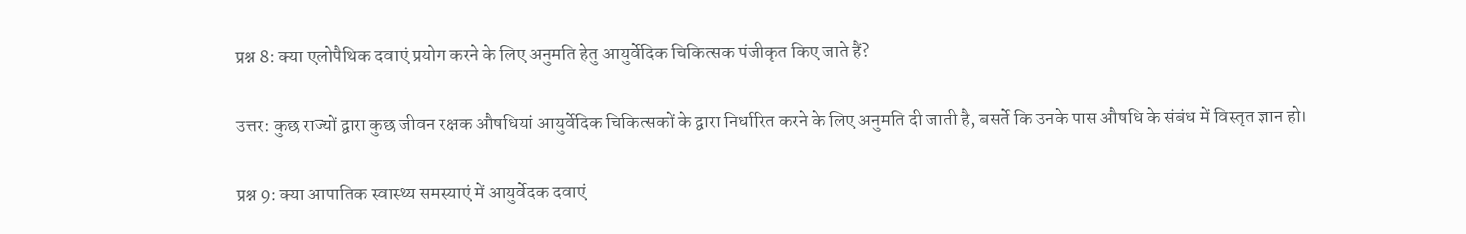प्रश्न 8: क्या एलोपैथिक दवाएं प्रयोग करने के लिए अनुमति हेतु आयुर्वेदिक चिकित्सक पंजीकृत किए जाते हैं?

उत्तर: कुछ राज्यों द्वारा कुछ जीवन रक्षक औषधियां आयुर्वेदिक चिकित्सकों के द्वारा निर्धारित करने के लिए अनुमति दी जाती है, बसर्ते कि उनके पास औषधि के संबंध में विस्तृत ज्ञान हो।

प्रश्न 9: क्या आपातिक स्वास्थ्य समस्याएं में आयुर्वेदक दवाएं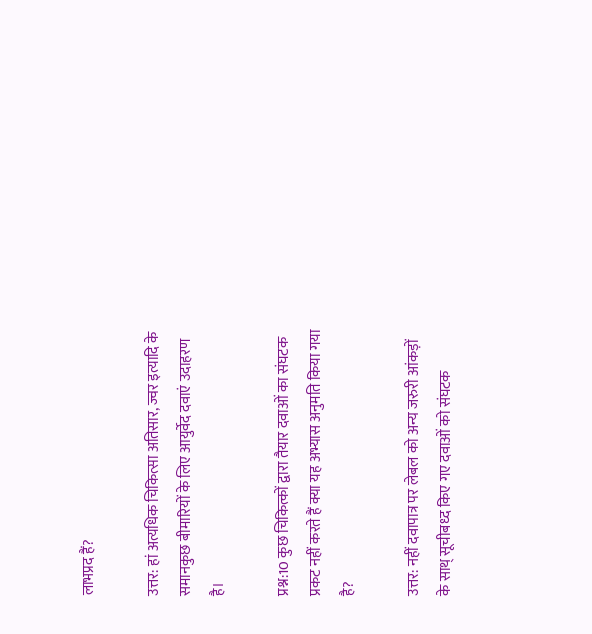लाभप्रद हैं?

उत्तर: हां अत्यधिक चिकित्सा अतिसार, ज्वर इत्यादि के समानकुछ बीमारियों के लिए आयुर्वेद दवाएं उदाहरण है।

प्रश्न:10 कुछ चिकित्कों द्वारा तैयार दवाओं का संघटक प्रकट नहीं करते हैं क्या यह अभ्यास अनुमति किया गया है?

उत्तर: नहीं दवापात्र पर लेबल को अन्य जरुरी आंकड़ों के साथ् सूचीबध्द किए गए दवाओं को संघटक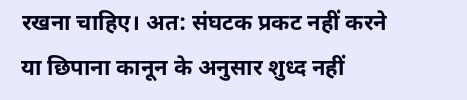रखना चाहिए। अत: संघटक प्रकट नहीं करने या छिपाना कानून के अनुसार शुध्द नहीं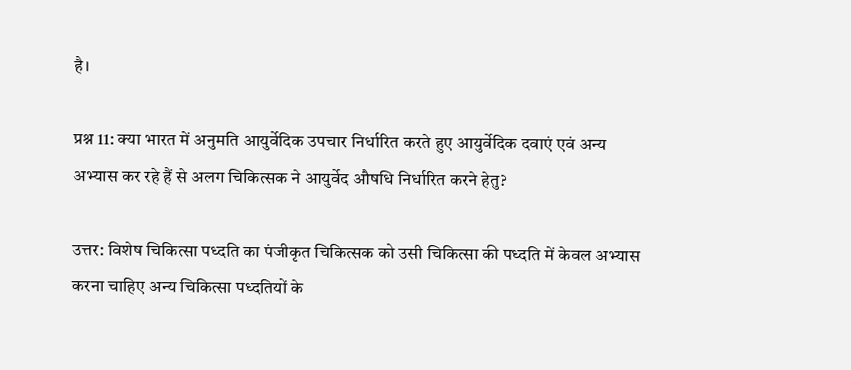है।

प्रश्न 11: क्या भारत में अनुमति आयुर्वेदिक उपचार निर्धारित करते हुए आयुर्वेदिक दवाएं एवं अन्य अभ्यास कर रहे हैं से अलग चिकित्सक ने आयुर्वेद औषधि निर्धारित करने हेतु?

उत्तर: विशेष चिकित्सा पध्दति का पंजीकृत चिकित्सक को उसी चिकित्सा की पध्दति में केवल अभ्यास करना चाहिए अन्य चिकित्सा पध्दतियों के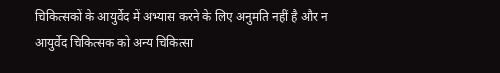चिकित्सकों के आयुर्वेद में अभ्यास करने के लिए अनुमति नहीं है और न आयुर्वेद चिकित्सक को अन्य चिकित्सा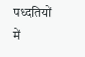पध्दतियों में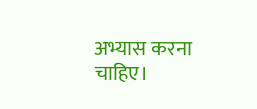अभ्यास करना चाहिए।